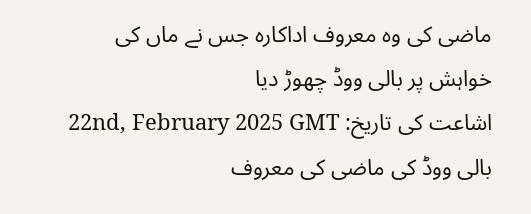ماضی کی وہ معروف اداکارہ جس نے ماں کی خواہش پر بالی ووڈ چھوڑ دیا
اشاعت کی تاریخ: 22nd, February 2025 GMT
بالی ووڈ کی ماضی کی معروف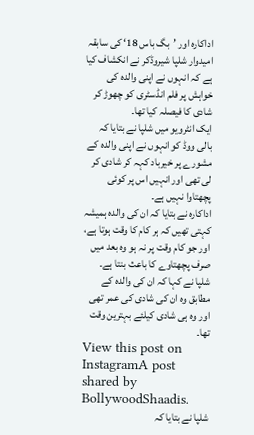اداکارہ اور ’بگ باس 18‘ کی سابقہ امیدوار شلپا شیروڈکر نے انکشاف کیا ہے کہ انہوں نے اپنی والدہ کی خواہش پر فلم انڈسٹری کو چھوڑ کر شادی کا فیصلہ کیا تھا۔
ایک انٹرویو میں شلپا نے بتایا کہ بالی ووڈ کو انہوں نے اپنی والدہ کے مشورے پر خیرباد کہہ کر شادی کر لی تھی اور انہیں اس پر کوئی پچھتاوا نہیں ہے۔
اداکارہ نے بتایا کہ ان کی والدہ ہمیشہ کہتی تھیں کہ ہر کام کا وقت ہوتا ہے، اور جو کام وقت پر نہ ہو وہ بعد میں صرف پچھتاوے کا باعث بنتا ہے۔ شلپا نے کہا کہ ان کی والدہ کے مطابق وہ ان کی شادی کی عمر تھی اور وہ ہی شادی کیلئے بہترین وقت تھا۔
View this post on InstagramA post shared by BollywoodShaadis.
شلپا نے بتایا کہ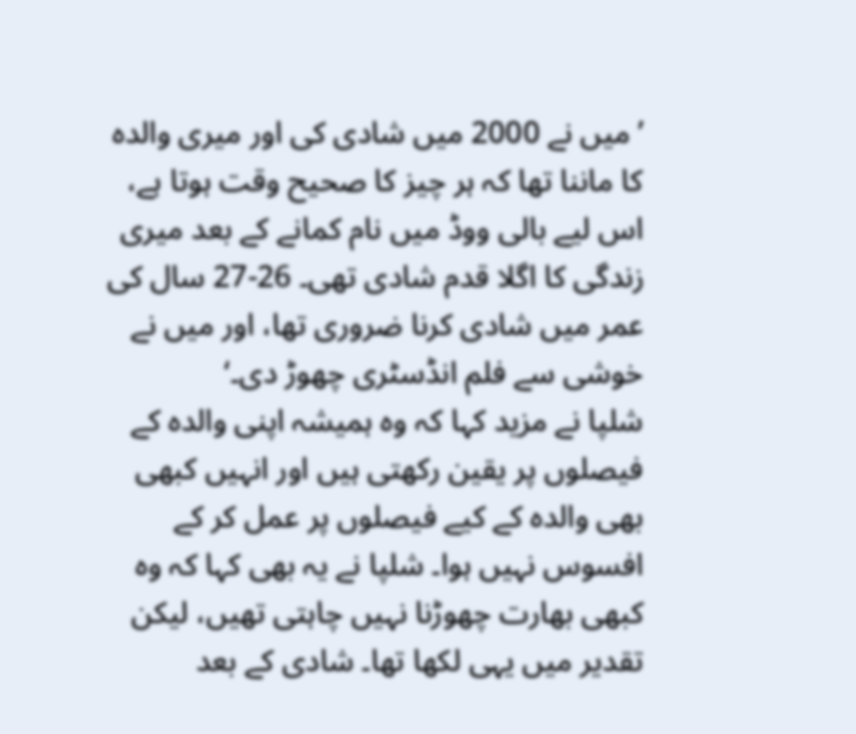’میں نے 2000 میں شادی کی اور میری والدہ کا ماننا تھا کہ ہر چیز کا صحیح وقت ہوتا ہے، اس لیے بالی ووڈ میں نام کمانے کے بعد میری زندگی کا اگلا قدم شادی تھی۔ 26-27 سال کی عمر میں شادی کرنا ضروری تھا، اور میں نے خوشی سے فلم انڈسٹری چھوڑ دی۔‘
شلپا نے مزید کہا کہ وہ ہمیشہ اپنی والدہ کے فیصلوں پر یقین رکھتی ہیں اور انہیں کبھی بھی والدہ کے کیے فیصلوں پر عمل کر کے افسوس نہیں ہوا۔ شلپا نے یہ بھی کہا کہ وہ کبھی بھارت چھوڑنا نہیں چاہتی تھیں، لیکن تقدیر میں یہی لکھا تھا۔ شادی کے بعد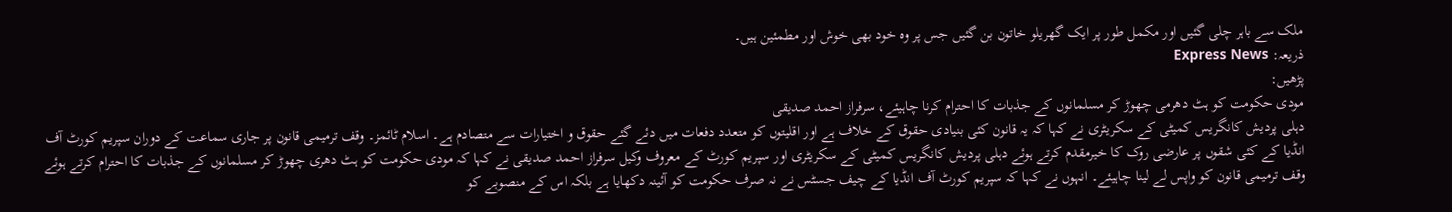ملک سے باہر چلی گئیں اور مکمل طور پر ایک گھریلو خاتون بن گئیں جس پر وہ خود بھی خوش اور مطمئین ہیں۔
ذریعہ: Express News
پڑھیں:
مودی حکومت کو ہٹ دھرمی چھوڑ کر مسلمانوں کے جذبات کا احترام کرنا چاہیئے، سرفراز احمد صدیقی
دہلی پردیش کانگریس کمیٹی کے سکریٹری نے کہا کہ یہ قانون کئی بنیادی حقوق کے خلاف ہے اور اقلیتوں کو متعدد دفعات میں دئے گئے حقوق و اختیارات سے متصادم ہے۔ اسلام ٹائمز۔ وقف ترمیمی قانون پر جاری سماعت کے دوران سپریم کورٹ آف انڈیا کے کئی شقوں پر عارضی روک کا خیرمقدم کرتے ہوئے دہلی پردیش کانگریس کمیٹی کے سکریٹری اور سپریم کورٹ کے معروف وکیل سرفراز احمد صدیقی نے کہا کہ مودی حکومت کو ہٹ دھری چھوڑ کر مسلمانوں کے جذبات کا احترام کرتے ہوئے وقف ترمیمی قانون کو واپس لے لینا چاہیئے۔ انہوں نے کہا کہ سپریم کورٹ آف انڈیا کے چیف جسٹس نے نہ صرف حکومت کو آئینہ دکھایا ہے بلکہ اس کے منصوبے کو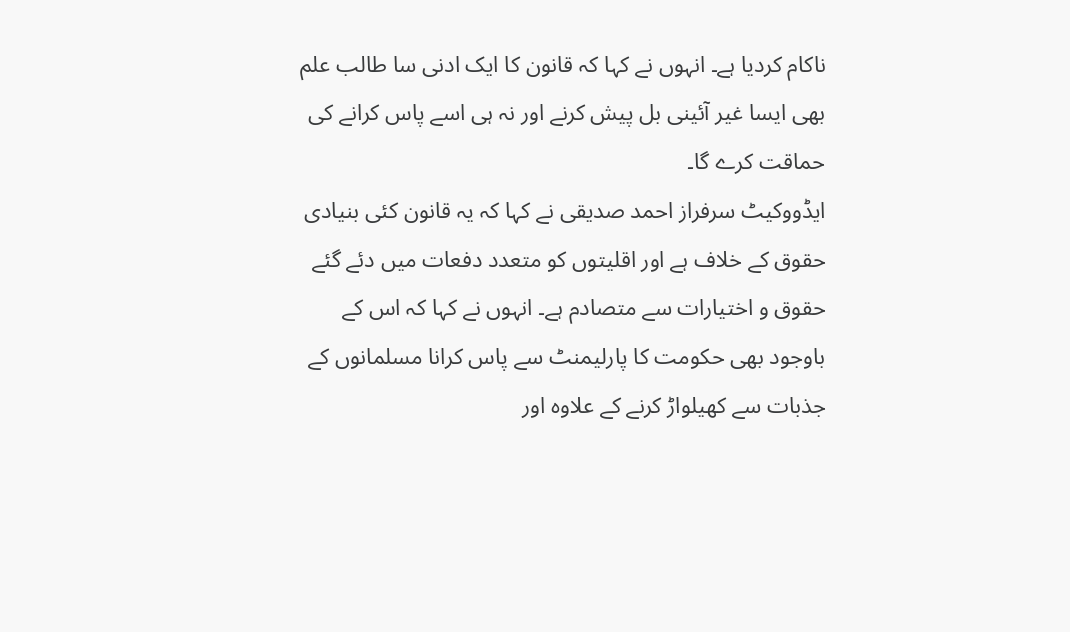ناکام کردیا ہے۔ انہوں نے کہا کہ قانون کا ایک ادنی سا طالب علم بھی ایسا غیر آئینی بل پیش کرنے اور نہ ہی اسے پاس کرانے کی حماقت کرے گا۔
ایڈووکیٹ سرفراز احمد صدیقی نے کہا کہ یہ قانون کئی بنیادی حقوق کے خلاف ہے اور اقلیتوں کو متعدد دفعات میں دئے گئے حقوق و اختیارات سے متصادم ہے۔ انہوں نے کہا کہ اس کے باوجود بھی حکومت کا پارلیمنٹ سے پاس کرانا مسلمانوں کے جذبات سے کھیلواڑ کرنے کے علاوہ اور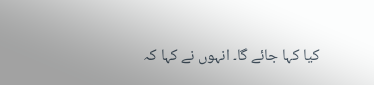کیا کہا جائے گا۔ انہوں نے کہا کہ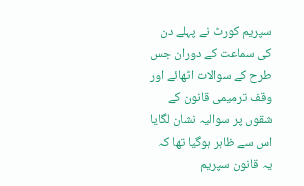سپریم کورٹ نے پہلے دن کی سماعت کے دوران جس طرح کے سوالات اٹھائے اور وقف ترمیمی قانون کے شقوں پر سوالیہ نشان لگایا اس سے ظاہر ہوگیا تھا کہ یہ قانون سپریم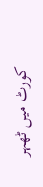کورٹ میں ٹھہر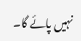نہیں پائے گا۔